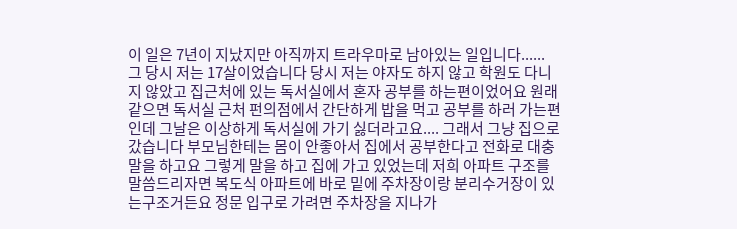이 일은 7년이 지났지만 아직까지 트라우마로 남아있는 일입니다...... 그 당시 저는 17살이었습니다 당시 저는 야자도 하지 않고 학원도 다니지 않았고 집근처에 있는 독서실에서 혼자 공부를 하는편이었어요 원래 같으면 독서실 근처 펀의점에서 간단하게 밥을 먹고 공부를 하러 가는편인데 그날은 이상하게 독서실에 가기 싫더라고요.... 그래서 그냥 집으로 갔습니다 부모님한테는 몸이 안좋아서 집에서 공부한다고 전화로 대충 말을 하고요 그렇게 말을 하고 집에 가고 있었는데 저희 아파트 구조를 말씀드리자면 복도식 아파트에 바로 밑에 주차장이랑 분리수거장이 있는구조거든요 정문 입구로 가려면 주차장을 지나가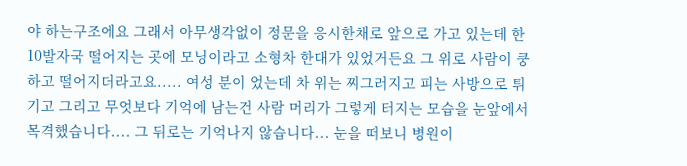야 하는구조에요 그래서 아무생각없이 정문을 응시한채로 앞으로 가고 있는데 한 10발자국 떨어지는 곳에 모닝이라고 소형차 한대가 있었거든요 그 위로 사람이 쿵 하고 떨어지더라고요..... 여성 분이 었는데 차 위는 찌그러지고 피는 사방으로 튀기고 그리고 무엇보다 기억에 남는건 사람 머리가 그렇게 터지는 모습을 눈앞에서 목격했습니다.... 그 뒤로는 기억나지 않습니다... 눈을 떠보니 병원이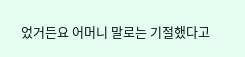었거든요 어머니 말로는 기절했다고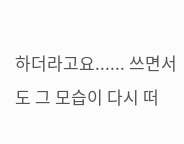하더라고요...... 쓰면서도 그 모습이 다시 떠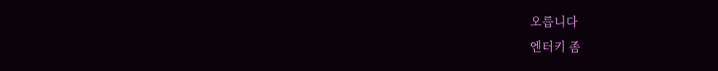오릅니다
엔터키 좀